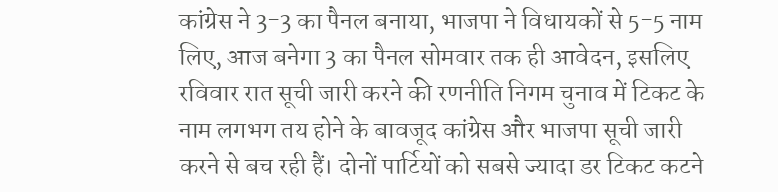कांग्रेस ने 3-3 का पैनल बनाया, भाजपा ने विधायकों से 5-5 नाम लिए, आज बनेगा 3 का पैनल सोमवार तक ही आवेदन, इसलिए रविवार रात सूची जारी करने की रणनीति निगम चुनाव में टिकट के नाम लगभग तय होने के बावजूद कांग्रेस और भाजपा सूची जारी करने से बच रही हैं। दोनों पार्टियों को सबसे ज्यादा डर टिकट कटने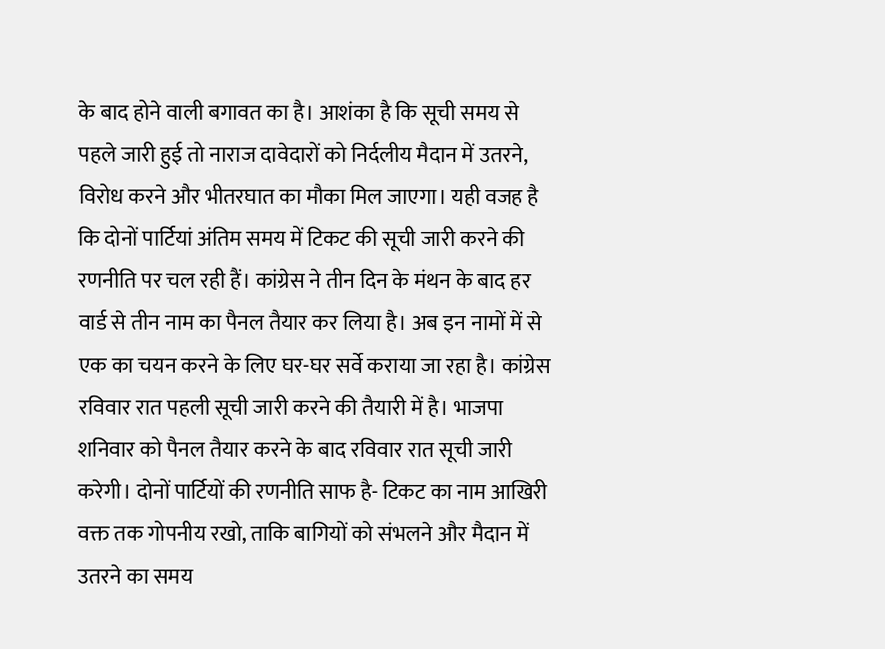के बाद होने वाली बगावत का है। आशंका है कि सूची समय से पहले जारी हुई तो नाराज दावेदारों को निर्दलीय मैदान में उतरने, विरोध करने और भीतरघात का मौका मिल जाएगा। यही वजह है कि दोनों पार्टियां अंतिम समय में टिकट की सूची जारी करने की रणनीति पर चल रही हैं। कांग्रेस ने तीन दिन के मंथन के बाद हर वार्ड से तीन नाम का पैनल तैयार कर लिया है। अब इन नामों में से एक का चयन करने के लिए घर-घर सर्वे कराया जा रहा है। कांग्रेस रविवार रात पहली सूची जारी करने की तैयारी में है। भाजपा शनिवार को पैनल तैयार करने के बाद रविवार रात सूची जारी करेगी। दोनों पार्टियों की रणनीति साफ है- टिकट का नाम आखिरी वक्त तक गोपनीय रखो, ताकि बागियों को संभलने और मैदान में उतरने का समय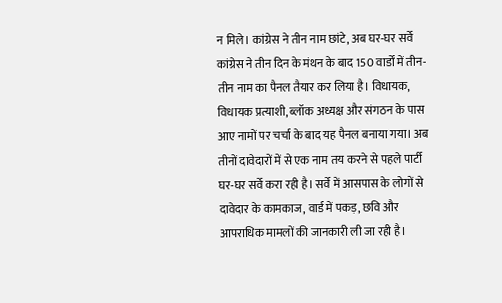न मिले। कांग्रेस ने तीन नाम छांटे, अब घर-घर सर्वे
कांग्रेस ने तीन दिन के मंथन के बाद 150 वार्डों में तीन-तीन नाम का पैनल तैयार कर लिया है। विधायक, विधायक प्रत्याशी, ब्लॉक अध्यक्ष और संगठन के पास आए नामों पर चर्चा के बाद यह पैनल बनाया गया। अब तीनों दावेदारों में से एक नाम तय करने से पहले पार्टी घर-घर सर्वे करा रही है। सर्वे में आसपास के लोगों से दावेदार के कामकाज, वार्ड में पकड़, छवि और आपराधिक मामलों की जानकारी ली जा रही है।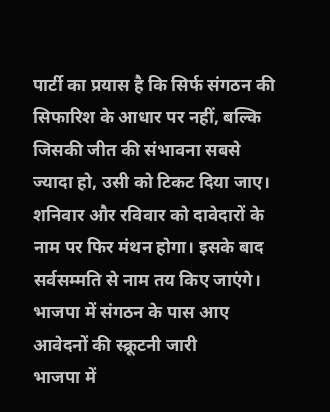पार्टी का प्रयास है कि सिर्फ संगठन की सिफारिश के आधार पर नहीं, बल्कि जिसकी जीत की संभावना सबसे ज्यादा हो, उसी को टिकट दिया जाए। शनिवार और रविवार को दावेदारों के नाम पर फिर मंथन होगा। इसके बाद सर्वसम्मति से नाम तय किए जाएंगे। भाजपा में संगठन के पास आए आवेदनों की स्क्रूटनी जारी
भाजपा में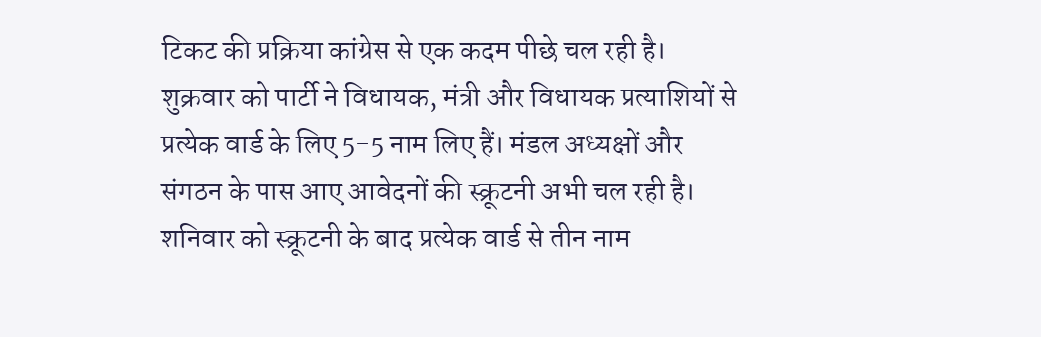टिकट की प्रक्रिया कांग्रेस से एक कदम पीछे चल रही है। शुक्रवार को पार्टी ने विधायक, मंत्री और विधायक प्रत्याशियों से प्रत्येक वार्ड के लिए 5-5 नाम लिए हैं। मंडल अध्यक्षों और संगठन के पास आए आवेदनों की स्क्रूटनी अभी चल रही है। शनिवार को स्क्रूटनी के बाद प्रत्येक वार्ड से तीन नाम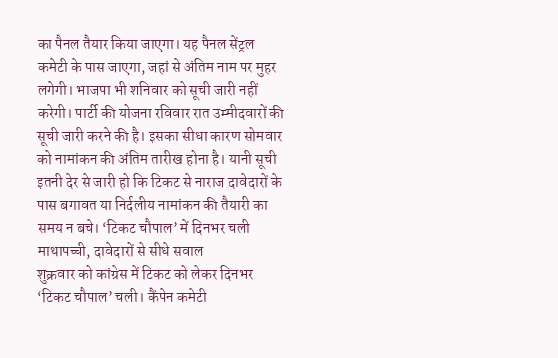का पैनल तैयार किया जाएगा। यह पैनल सेंट्रल कमेटी के पास जाएगा, जहां से अंतिम नाम पर मुहर लगेगी। भाजपा भी शनिवार को सूची जारी नहीं करेगी। पार्टी की योजना रविवार रात उम्मीदवारों की सूची जारी करने की है। इसका सीधा कारण सोमवार को नामांकन की अंतिम तारीख होना है। यानी सूची इतनी देर से जारी हो कि टिकट से नाराज दावेदारों के पास बगावत या निर्दलीय नामांकन की तैयारी का समय न बचे। ‘टिकट चौपाल’ में दिनभर चली माथापच्ची, दावेदारों से सीधे सवाल
शुक्रवार को कांग्रेस में टिकट को लेकर दिनभर ‘टिकट चौपाल’ चली। कैंपेन कमेटी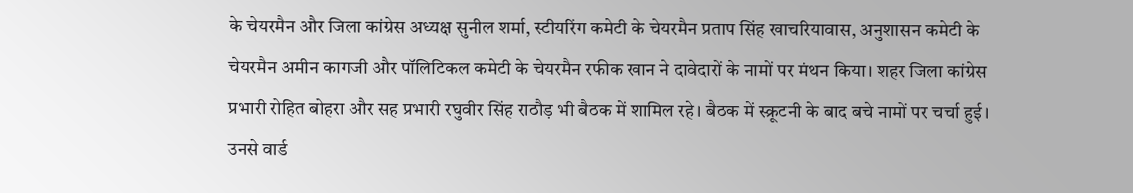के चेयरमैन और जिला कांग्रेस अध्यक्ष सुनील शर्मा, स्टीयरिंग कमेटी के चेयरमैन प्रताप सिंह खाचरियावास, अनुशासन कमेटी के चेयरमैन अमीन कागजी और पॉलिटिकल कमेटी के चेयरमैन रफीक खान ने दावेदारों के नामों पर मंथन किया। शहर जिला कांग्रेस प्रभारी रोहित बोहरा और सह प्रभारी रघुवीर सिंह राठौड़ भी बैठक में शामिल रहे। बैठक में स्क्रूटनी के बाद बचे नामों पर चर्चा हुई। उनसे वार्ड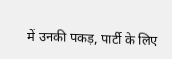में उनकी पकड़, पार्टी के लिए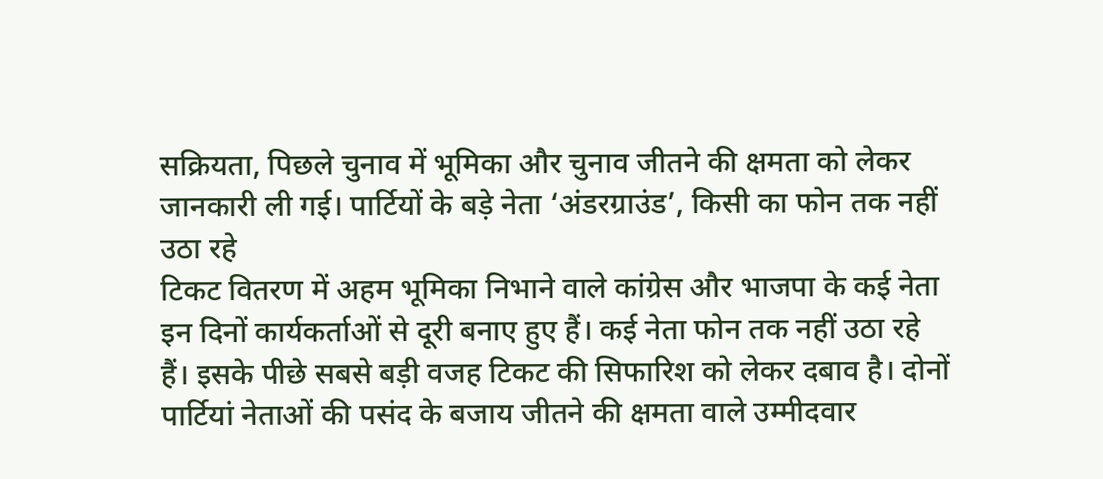सक्रियता, पिछले चुनाव में भूमिका और चुनाव जीतने की क्षमता को लेकर जानकारी ली गई। पार्टियों के बड़े नेता ‘अंडरग्राउंड’, किसी का फोन तक नहीं उठा रहे
टिकट वितरण में अहम भूमिका निभाने वाले कांग्रेस और भाजपा के कई नेता इन दिनों कार्यकर्ताओं से दूरी बनाए हुए हैं। कई नेता फोन तक नहीं उठा रहे हैं। इसके पीछे सबसे बड़ी वजह टिकट की सिफारिश को लेकर दबाव है। दोनों पार्टियां नेताओं की पसंद के बजाय जीतने की क्षमता वाले उम्मीदवार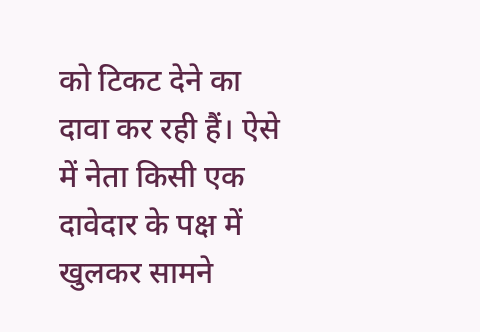को टिकट देने का दावा कर रही हैं। ऐसे में नेता किसी एक दावेदार के पक्ष में खुलकर सामने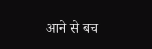आने से बच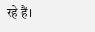रहे हैं।